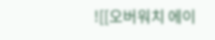![[오버워치 에이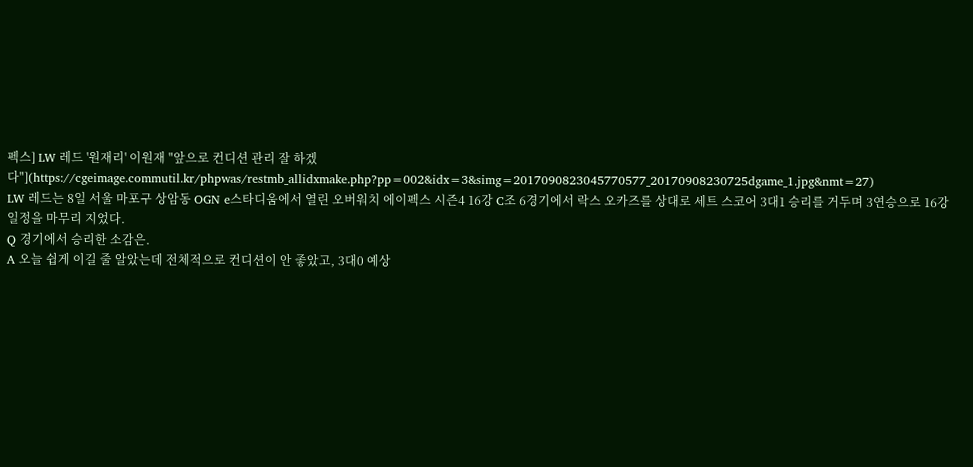펙스] LW 레드 '원재리' 이원재 "앞으로 컨디션 관리 잘 하겠다"](https://cgeimage.commutil.kr/phpwas/restmb_allidxmake.php?pp=002&idx=3&simg=2017090823045770577_20170908230725dgame_1.jpg&nmt=27)
LW 레드는 8일 서울 마포구 상암동 OGN e스타디움에서 열린 오버워치 에이펙스 시즌4 16강 C조 6경기에서 락스 오카즈를 상대로 세트 스코어 3대1 승리를 거두며 3연승으로 16강 일정을 마무리 지었다.
Q 경기에서 승리한 소감은.
A 오늘 쉽게 이길 줄 알았는데 전체적으로 컨디션이 안 좋았고, 3대0 예상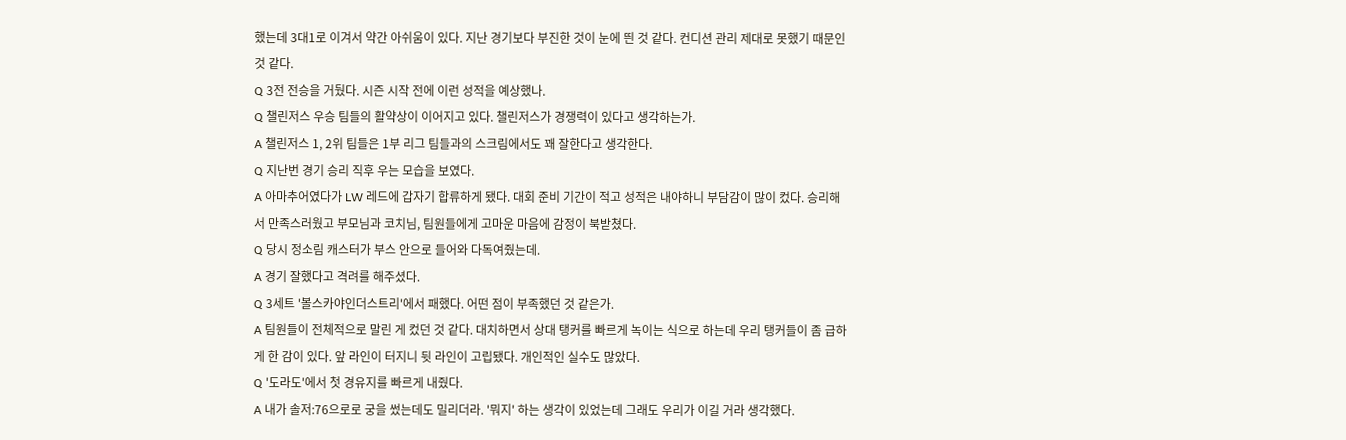했는데 3대1로 이겨서 약간 아쉬움이 있다. 지난 경기보다 부진한 것이 눈에 띈 것 같다. 컨디션 관리 제대로 못했기 때문인 것 같다.
Q 3전 전승을 거뒀다. 시즌 시작 전에 이런 성적을 예상했나.
Q 챌린저스 우승 팀들의 활약상이 이어지고 있다. 챌린저스가 경쟁력이 있다고 생각하는가.
A 챌린저스 1, 2위 팀들은 1부 리그 팀들과의 스크림에서도 꽤 잘한다고 생각한다.
Q 지난번 경기 승리 직후 우는 모습을 보였다.
A 아마추어였다가 LW 레드에 갑자기 합류하게 됐다. 대회 준비 기간이 적고 성적은 내야하니 부담감이 많이 컸다. 승리해서 만족스러웠고 부모님과 코치님, 팀원들에게 고마운 마음에 감정이 북받쳤다.
Q 당시 정소림 캐스터가 부스 안으로 들어와 다독여줬는데.
A 경기 잘했다고 격려를 해주셨다.
Q 3세트 '볼스카야인더스트리'에서 패했다. 어떤 점이 부족했던 것 같은가.
A 팀원들이 전체적으로 말린 게 컸던 것 같다. 대치하면서 상대 탱커를 빠르게 녹이는 식으로 하는데 우리 탱커들이 좀 급하게 한 감이 있다. 앞 라인이 터지니 뒷 라인이 고립됐다. 개인적인 실수도 많았다.
Q '도라도'에서 첫 경유지를 빠르게 내줬다.
A 내가 솔저:76으로로 궁을 썼는데도 밀리더라. '뭐지' 하는 생각이 있었는데 그래도 우리가 이길 거라 생각했다.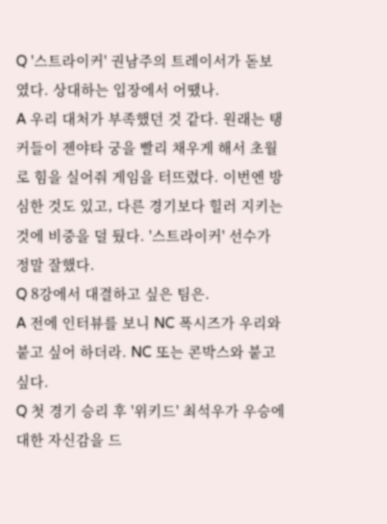Q '스트라이커' 권남주의 트레이서가 돋보였다. 상대하는 입장에서 어땠나.
A 우리 대처가 부족했던 것 같다. 원래는 탱커들이 젠야타 궁을 빨리 채우게 해서 초월로 힘을 실어줘 게임을 터뜨렸다. 이번엔 방심한 것도 있고, 다른 경기보다 힐러 지키는 것에 비중을 덜 뒀다. '스트라이커' 선수가 정말 잘했다.
Q 8강에서 대결하고 싶은 팀은.
A 전에 인터뷰를 보니 NC 폭시즈가 우리와 붙고 싶어 하더라. NC 또는 콘박스와 붙고 싶다.
Q 첫 경기 승리 후 '위키드' 최석우가 우승에 대한 자신감을 드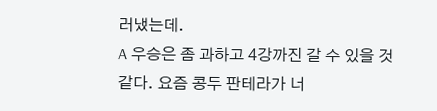러냈는데.
A 우승은 좀 과하고 4강까진 갈 수 있을 것 같다. 요즘 콩두 판테라가 너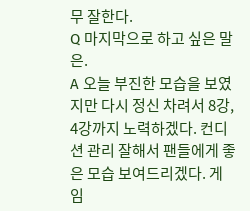무 잘한다.
Q 마지막으로 하고 싶은 말은.
A 오늘 부진한 모습을 보였지만 다시 정신 차려서 8강, 4강까지 노력하겠다. 컨디션 관리 잘해서 팬들에게 좋은 모습 보여드리겠다. 게임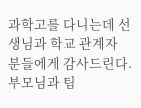과학고를 다니는데 선생님과 학교 관계자 분들에게 감사드린다. 부모님과 팀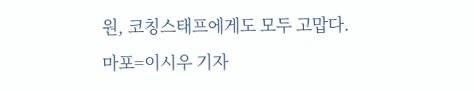원, 코칭스태프에게도 모두 고맙다.
마포=이시우 기자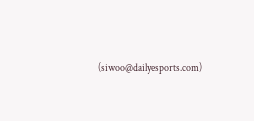(siwoo@dailyesports.com)